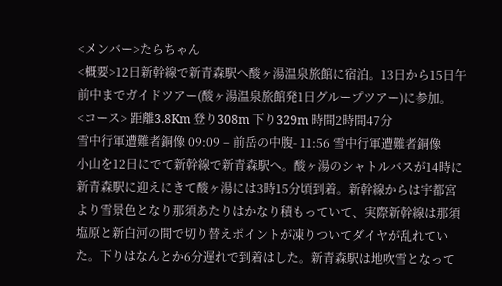<メンバー>たらちゃん
<概要>12日新幹線で新青森駅へ酸ヶ湯温泉旅館に宿泊。13日から15日午前中までガイドツアー(酸ヶ湯温泉旅館発1日グループツアー)に参加。
<コース> 距離3.8Km 登り308m 下り329m 時間2時間47分
雪中行軍遭難者銅像 09:09 – 前岳の中腹- 11:56 雪中行軍遭難者銅像
小山を12日にでて新幹線で新青森駅へ。酸ヶ湯のシャトルバスが14時に新青森駅に迎えにきて酸ヶ湯には3時15分頃到着。新幹線からは宇都宮より雪景色となり那須あたりはかなり積もっていて、実際新幹線は那須塩原と新白河の間で切り替えポイントが凍りついてダイヤが乱れていた。下りはなんとか6分遅れで到着はした。新青森駅は地吹雪となって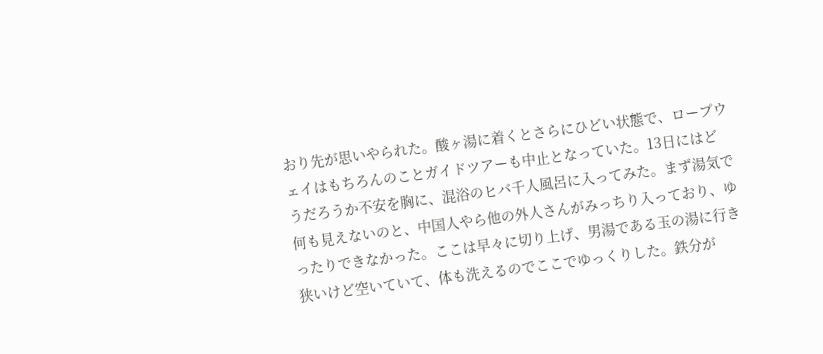おり先が思いやられた。酸ヶ湯に着くとさらにひどい状態で、ロープウェイはもちろんのことガイドツアーも中止となっていた。13日にはどうだろうか不安を胸に、混浴のヒバ千人風呂に入ってみた。まず湯気で何も見えないのと、中国人やら他の外人さんがみっちり入っており、ゆったりできなかった。ここは早々に切り上げ、男湯である玉の湯に行き狭いけど空いていて、体も洗えるのでここでゆっくりした。鉄分が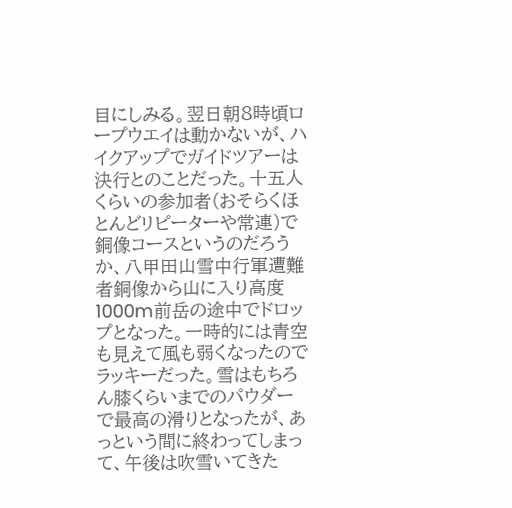目にしみる。翌日朝8時頃ロープウエイは動かないが、ハイクアップでガイドツアーは決行とのことだった。十五人くらいの参加者(おそらくほとんどリピーターや常連)で銅像コースというのだろうか、八甲田山雪中行軍遭難者銅像から山に入り高度1000m前岳の途中でドロップとなった。一時的には青空も見えて風も弱くなったのでラッキーだった。雪はもちろん膝くらいまでのパウダーで最高の滑りとなったが、あっという間に終わってしまって、午後は吹雪いてきた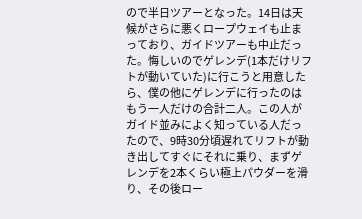ので半日ツアーとなった。14日は天候がさらに悪くロープウェイも止まっており、ガイドツアーも中止だった。悔しいのでゲレンデ(1本だけリフトが動いていた)に行こうと用意したら、僕の他にゲレンデに行ったのはもう一人だけの合計二人。この人がガイド並みによく知っている人だったので、9時30分頃遅れてリフトが動き出してすぐにそれに乗り、まずゲレンデを2本くらい極上パウダーを滑り、その後ロー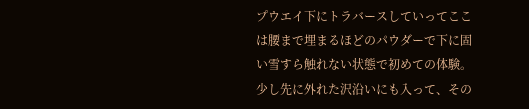プウエイ下にトラバースしていってここは腰まで埋まるほどのパウダーで下に固い雪すら触れない状態で初めての体験。少し先に外れた沢沿いにも入って、その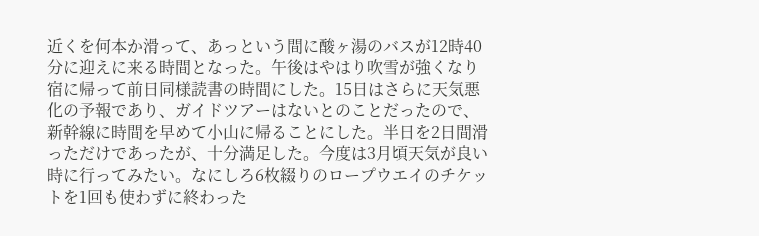近くを何本か滑って、あっという間に酸ヶ湯のバスが12時40分に迎えに来る時間となった。午後はやはり吹雪が強くなり宿に帰って前日同様読書の時間にした。15日はさらに天気悪化の予報であり、ガイドツアーはないとのことだったので、新幹線に時間を早めて小山に帰ることにした。半日を2日間滑っただけであったが、十分満足した。今度は3月頃天気が良い時に行ってみたい。なにしろ6枚綴りのロープウエイのチケットを1回も使わずに終わった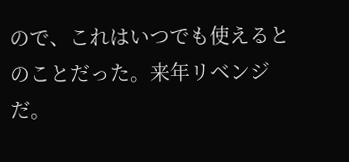ので、これはいつでも使えるとのことだった。来年リベンジだ。